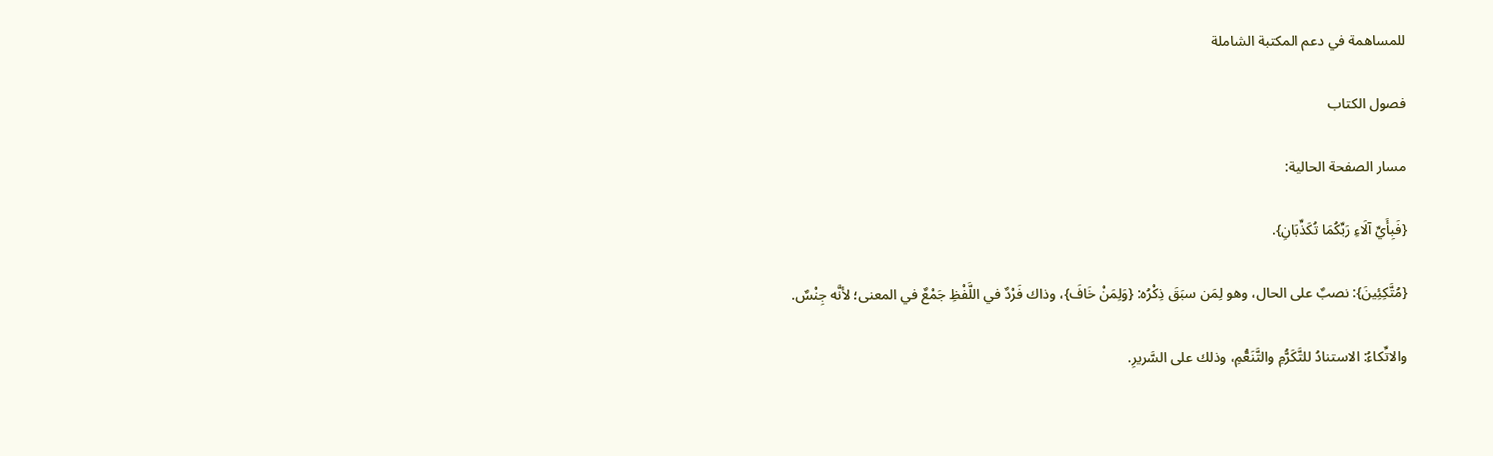للمساهمة في دعم المكتبة الشاملة

فصول الكتاب

مسار الصفحة الحالية:

{فَبِأَيِّ آلَاءِ رَبِّكُمَا تُكَذِّبَانِ}.

{مُتَّكِئِينَ}: نصبٌ على الحال، وهو لِمَن سبَقَ ذِكْرُه: {وَلِمَنْ خَافَ}، وذاك فَرْدٌ في اللَّفْظِ جَمْعٌ في المعنى؛ لأنَّه جِنْسٌ.

والاتِّكاءُ: الاستنادُ للتَّكَرُّمِ والتَّنَعُّمِ، وذلك على السَّريرِ.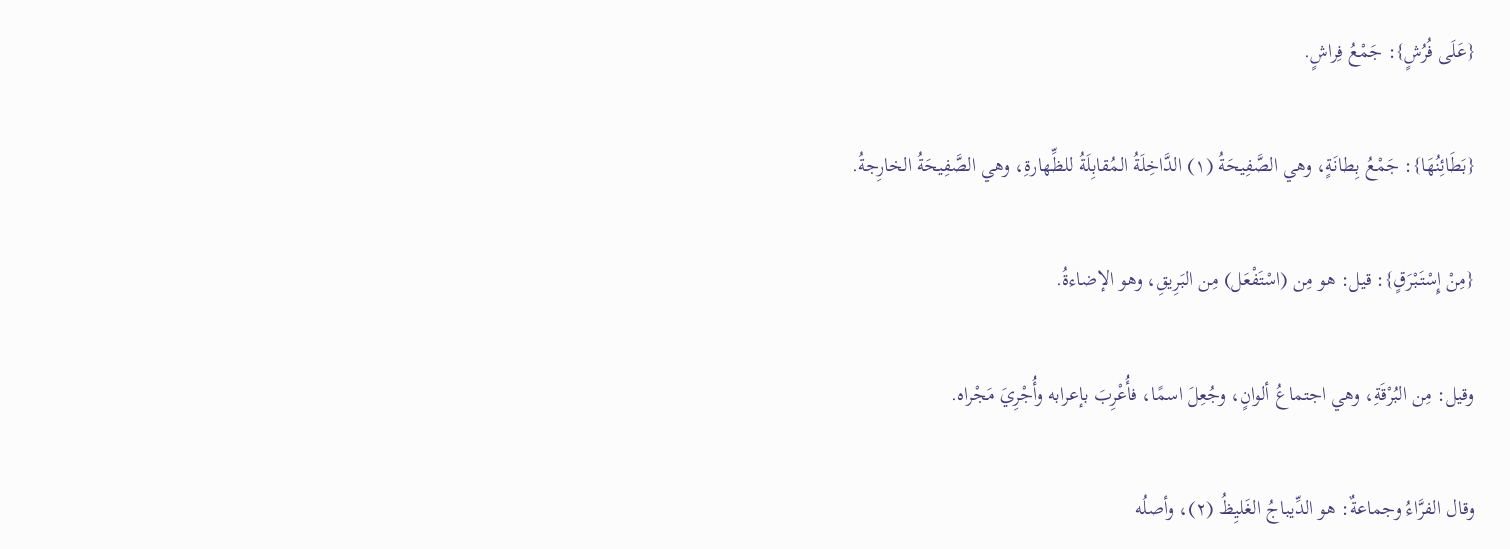{عَلَى فُرُشٍ}: جَمْعُ فِراشٍ.

{بَطَائِنُهَا}: جَمْعُ بِطانَةٍ، وهي الصَّفِيحَةُ (١) الدَّاخِلَةُ المُقابِلَةُ للظِّهارةِ، وهي الصَّفِيحَةُ الخارِجةُ.

{مِنْ إِسْتَبْرَقٍ}: قيل: هو مِن (اسْتَفْعَل) مِن البَرِيقِ، وهو الإضاءةُ.

وقيل: مِن البُرْقَةِ، وهي اجتماعُ ألوانٍ، وجُعِلَ اسمًا، فأُعْرِبَ بإعرابه وأُجْرِيَ مَجْراه.

وقال الفرَّاءُ وجماعةٌ: هو الدِّيباجُ الغَليِظُ (٢)، وأصلُه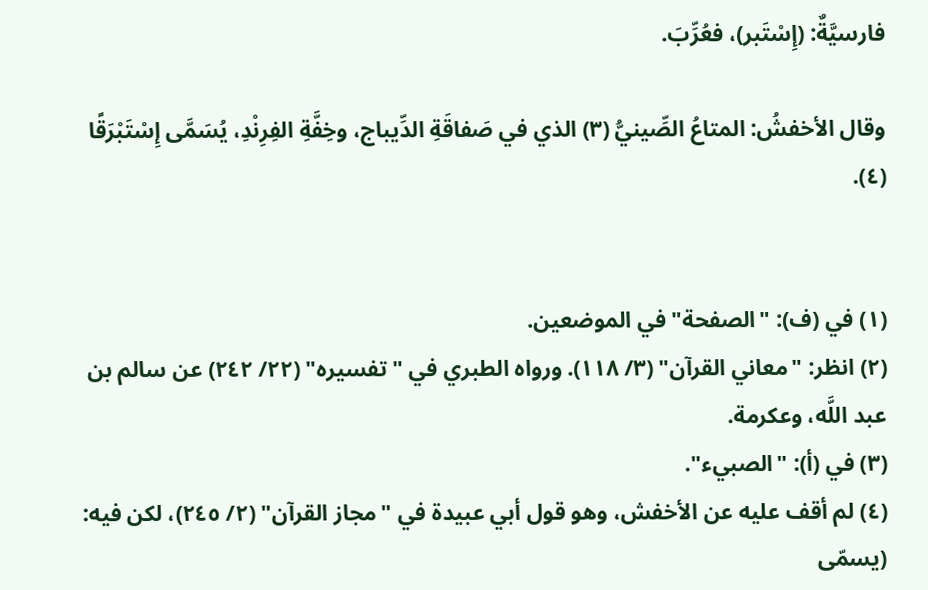فارسيَّةٌ: (إِسْتَبر)، فعُرِّبَ.

وقال الأخفشُ: المتاعُ الصِّينيُّ (٣) الذي في صَفاقَةِ الدِّيباج، وخِفَّةِ الفِرِنْدِ، يُسَمَّى إِسْتَبْرَقًا (٤).


(١) في (ف): "الصفحة" في الموضعين.
(٢) انظر: "معاني القرآن" (٣/ ١١٨). ورواه الطبري في "تفسيره" (٢٢/ ٢٤٢) عن سالم بن عبد اللَّه، وعكرمة.
(٣) في (أ): "الصبيء".
(٤) لم أقف عليه عن الأخفش، وهو قول أبي عبيدة في "مجاز القرآن" (٢/ ٢٤٥)، لكن فيه: (يسمّى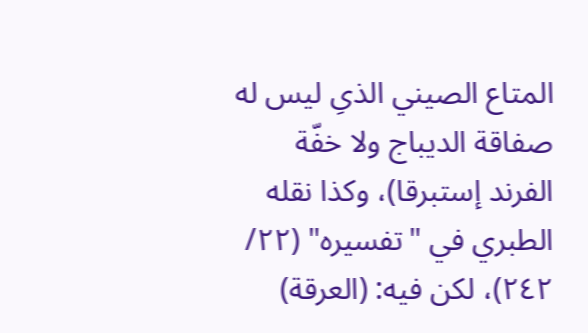المتاع الصيني الذىِ ليس له صفاقة الديباج ولا خفّة الفرند إستبرقا)، وكذا نقله الطبري في "تفسيره" (٢٢/ ٢٤٢)، لكن فيه: (العرقة)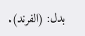بدل: (الفرند).